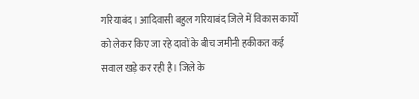गरियाबंद। आदिवासी बहुल गरियाबंद जिले में विकास कार्यों को लेकर किए जा रहे दावों के बीच जमीनी हकीकत कई सवाल खड़े कर रही है। जिले के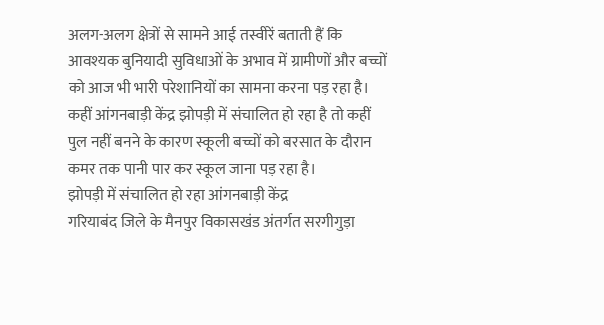अलग-अलग क्षेत्रों से सामने आई तस्वीरें बताती हैं कि आवश्यक बुनियादी सुविधाओं के अभाव में ग्रामीणों और बच्चों को आज भी भारी परेशानियों का सामना करना पड़ रहा है। कहीं आंगनबाड़ी केंद्र झोपड़ी में संचालित हो रहा है तो कहीं पुल नहीं बनने के कारण स्कूली बच्चों को बरसात के दौरान कमर तक पानी पार कर स्कूल जाना पड़ रहा है।
झोपड़ी में संचालित हो रहा आंगनबाड़ी केंद्र
गरियाबंद जिले के मैनपुर विकासखंड अंतर्गत सरगीगुड़ा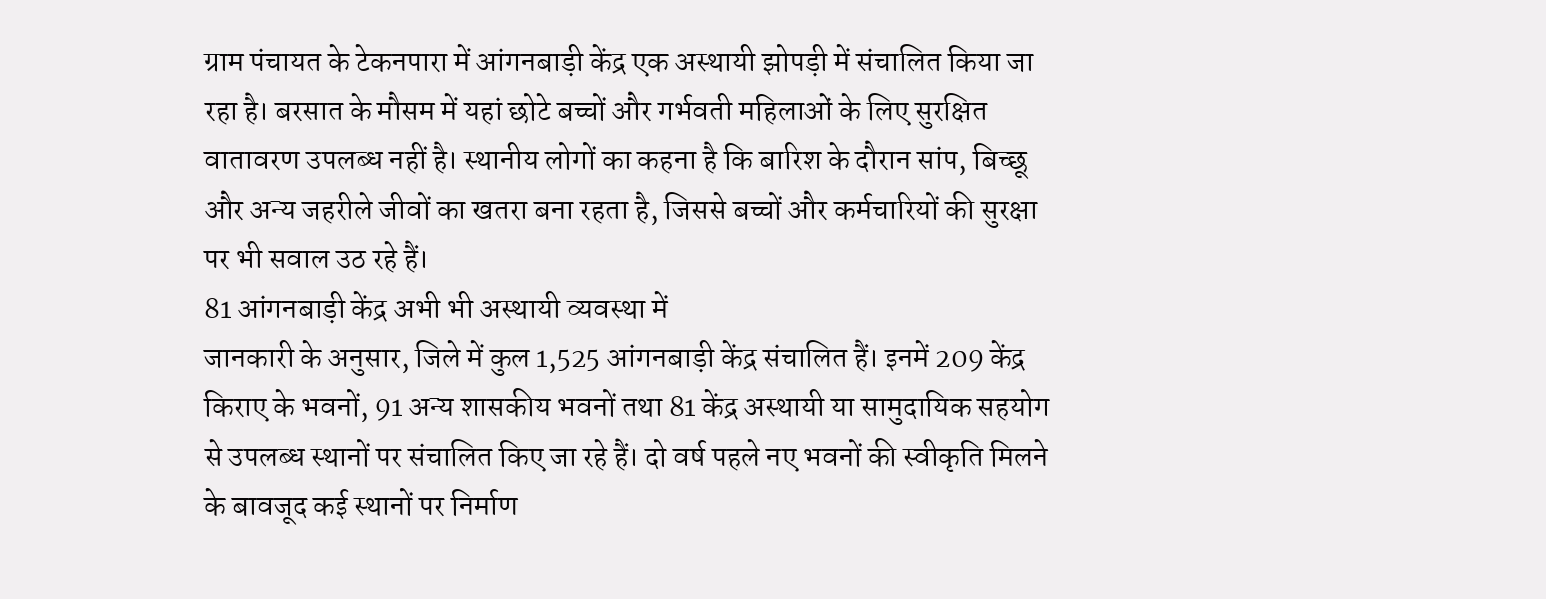ग्राम पंचायत के टेकनपारा में आंगनबाड़ी केंद्र एक अस्थायी झोपड़ी में संचालित किया जा रहा है। बरसात के मौसम में यहां छोटे बच्चों और गर्भवती महिलाओं के लिए सुरक्षित वातावरण उपलब्ध नहीं है। स्थानीय लोगों का कहना है कि बारिश के दौरान सांप, बिच्छू और अन्य जहरीले जीवों का खतरा बना रहता है, जिससे बच्चों और कर्मचारियों की सुरक्षा पर भी सवाल उठ रहे हैं।
81 आंगनबाड़ी केंद्र अभी भी अस्थायी व्यवस्था में
जानकारी के अनुसार, जिले में कुल 1,525 आंगनबाड़ी केंद्र संचालित हैं। इनमें 209 केंद्र किराए के भवनों, 91 अन्य शासकीय भवनों तथा 81 केंद्र अस्थायी या सामुदायिक सहयोग से उपलब्ध स्थानों पर संचालित किए जा रहे हैं। दो वर्ष पहले नए भवनों की स्वीकृति मिलने के बावजूद कई स्थानों पर निर्माण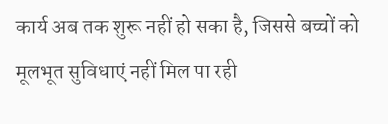कार्य अब तक शुरू नहीं हो सका है, जिससे बच्चों को मूलभूत सुविधाएं नहीं मिल पा रही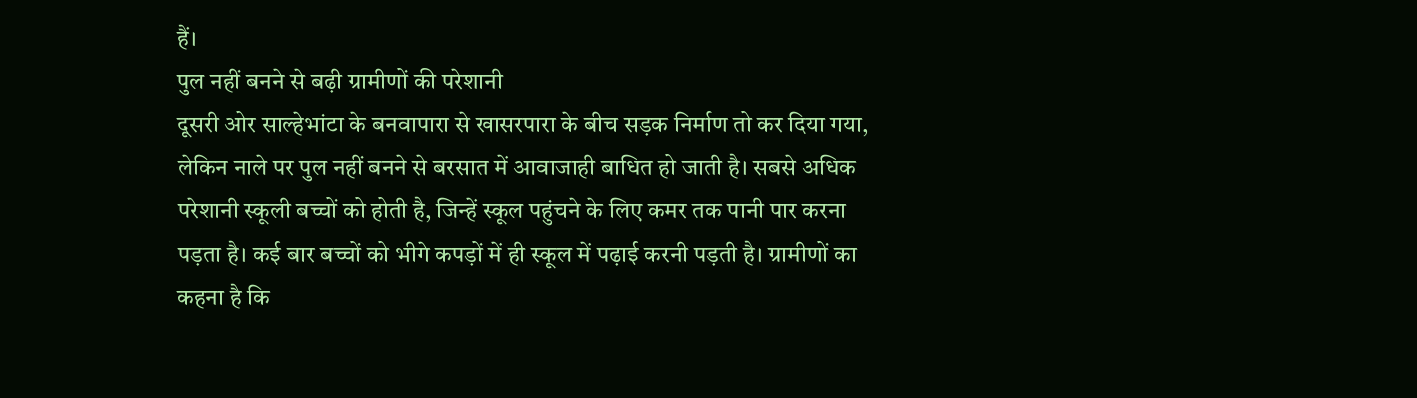हैं।
पुल नहीं बनने से बढ़ी ग्रामीणों की परेशानी
दूसरी ओर साल्हेभांटा के बनवापारा से खासरपारा के बीच सड़क निर्माण तो कर दिया गया, लेकिन नाले पर पुल नहीं बनने से बरसात में आवाजाही बाधित हो जाती है। सबसे अधिक परेशानी स्कूली बच्चों को होती है, जिन्हें स्कूल पहुंचने के लिए कमर तक पानी पार करना पड़ता है। कई बार बच्चों को भीगे कपड़ों में ही स्कूल में पढ़ाई करनी पड़ती है। ग्रामीणों का कहना है कि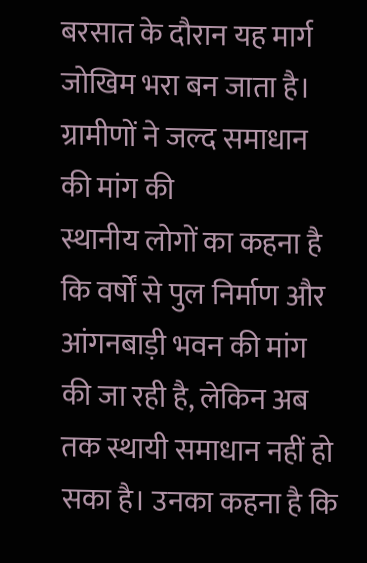बरसात के दौरान यह मार्ग जोखिम भरा बन जाता है।
ग्रामीणों ने जल्द समाधान की मांग की
स्थानीय लोगों का कहना है कि वर्षों से पुल निर्माण और आंगनबाड़ी भवन की मांग की जा रही है, लेकिन अब तक स्थायी समाधान नहीं हो सका है। उनका कहना है कि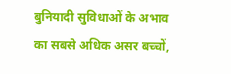बुनियादी सुविधाओं के अभाव का सबसे अधिक असर बच्चों,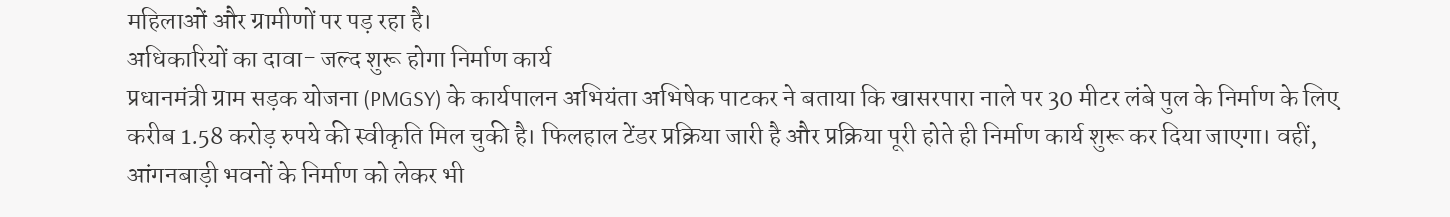महिलाओं और ग्रामीणों पर पड़ रहा है।
अधिकारियों का दावा- जल्द शुरू होगा निर्माण कार्य
प्रधानमंत्री ग्राम सड़क योजना (PMGSY) के कार्यपालन अभियंता अभिषेक पाटकर ने बताया कि खासरपारा नाले पर 30 मीटर लंबे पुल के निर्माण के लिए करीब 1.58 करोड़ रुपये की स्वीकृति मिल चुकी है। फिलहाल टेंडर प्रक्रिया जारी है और प्रक्रिया पूरी होते ही निर्माण कार्य शुरू कर दिया जाएगा। वहीं, आंगनबाड़ी भवनों के निर्माण को लेकर भी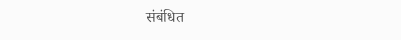संबंधित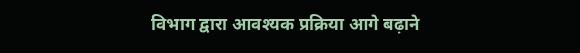विभाग द्वारा आवश्यक प्रक्रिया आगे बढ़ाने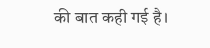की बात कही गई है।